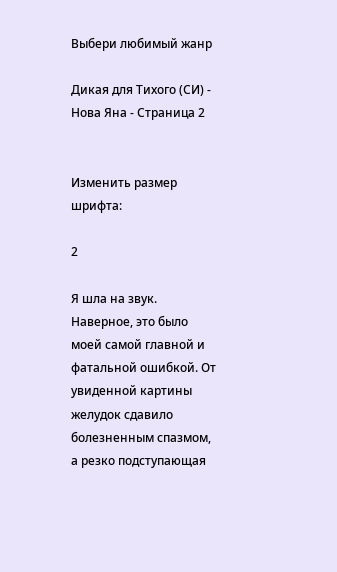Выбери любимый жанр

Дикая для Тихого (СИ) - Нова Яна - Страница 2


Изменить размер шрифта:

2

Я шла на звук. Наверное, это было моей самой главной и фатальной ошибкой. От увиденной картины желудок сдавило болезненным спазмом, а резко подступающая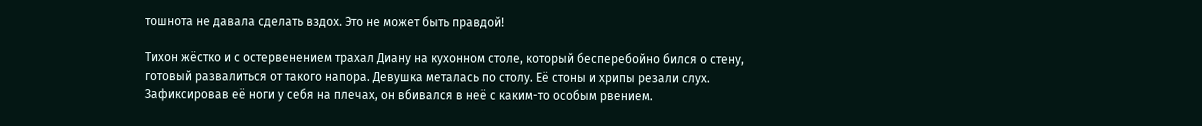тошнота не давала сделать вздох. Это не может быть правдой!

Тихон жёстко и с остервенением трахал Диану на кухонном столе, который бесперебойно бился о стену, готовый развалиться от такого напора. Девушка металась по столу. Её стоны и хрипы резали слух. Зафиксировав её ноги у себя на плечах, он вбивался в неё с каким-то особым рвением.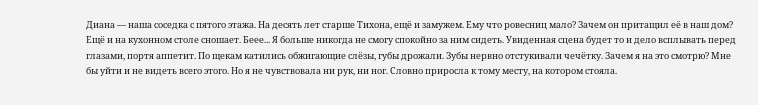Диана — наша соседка с пятого этажа. На десять лет старше Тихона, ещё и замужем. Ему что ровесниц мало? Зачем он притащил её в наш дом? Ещё и на кухонном столе сношает. Беее... Я больше никогда не смогу спокойно за ним сидеть. Увиденная сцена будет то и дело всплывать перед глазами, портя аппетит. По щекам катились обжигающие слёзы, губы дрожали. Зубы нервно отстукивали чечётку. Зачем я на это смотрю? Мне бы уйти и не видеть всего этого. Но я не чувствовала ни рук, ни ног. Словно приросла к тому месту, на котором стояла.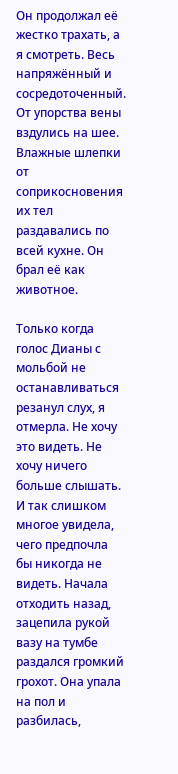Он продолжал её жестко трахать, а я смотреть. Весь напряжённый и сосредоточенный. От упорства вены вздулись на шее. Влажные шлепки от соприкосновения их тел раздавались по всей кухне. Он брал её как животное.

Только когда голос Дианы с мольбой не останавливаться резанул слух, я отмерла. Не хочу это видеть. Не хочу ничего больше слышать. И так слишком многое увидела, чего предпочла бы никогда не видеть. Начала отходить назад, зацепила рукой вазу на тумбе раздался громкий грохот. Она упала на пол и разбилась,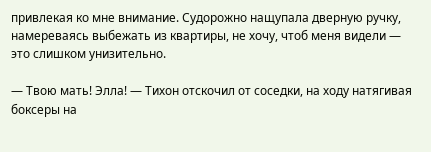привлекая ко мне внимание. Судорожно нащупала дверную ручку, намереваясь выбежать из квартиры, не хочу, чтоб меня видели — это слишком унизительно.

— Твою мать! Элла! — Тихон отскочил от соседки, на ходу натягивая боксеры на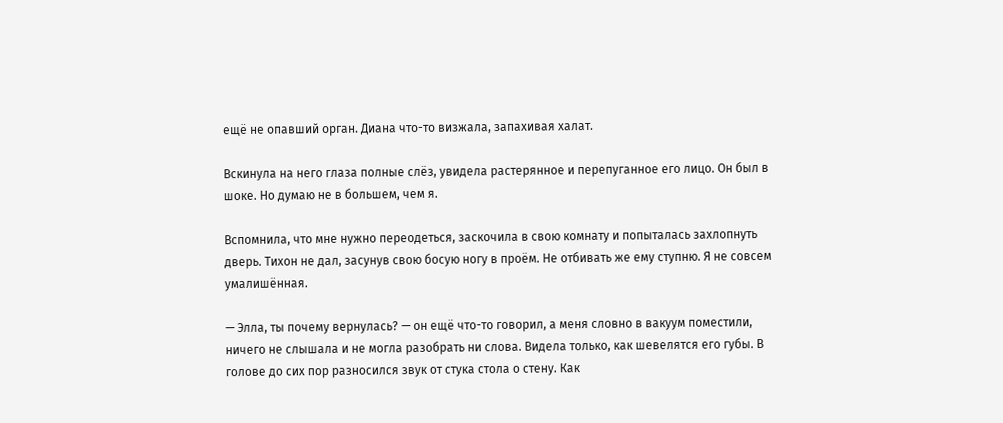ещё не опавший орган. Диана что-то визжала, запахивая халат.

Вскинула на него глаза полные слёз, увидела растерянное и перепуганное его лицо. Он был в шоке. Но думаю не в большем, чем я.

Вспомнила, что мне нужно переодеться, заскочила в свою комнату и попыталась захлопнуть дверь. Тихон не дал, засунув свою босую ногу в проём. Не отбивать же ему ступню. Я не совсем умалишённая.

— Элла, ты почему вернулась? — он ещё что-то говорил, а меня словно в вакуум поместили, ничего не слышала и не могла разобрать ни слова. Видела только, как шевелятся его губы. В голове до сих пор разносился звук от стука стола о стену. Как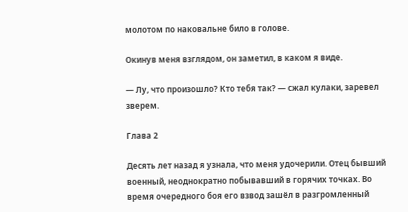молотом по наковальне било в голове.

Окинув меня взглядом, он заметил, в каком я виде.

— Лу, что произошло? Кто тебя так? — сжал кулаки, заревел зверем.

Глава 2

Десять лет назад я узнала, что меня удочерили. Отец бывший военный, неоднократно побывавший в горячих точках. Во время очередного боя его взвод зашёл в разгромленный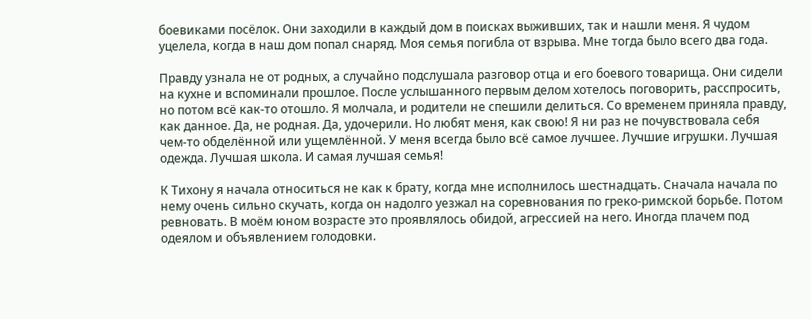боевиками посёлок. Они заходили в каждый дом в поисках выживших, так и нашли меня. Я чудом уцелела, когда в наш дом попал снаряд. Моя семья погибла от взрыва. Мне тогда было всего два года.

Правду узнала не от родных, а случайно подслушала разговор отца и его боевого товарища. Они сидели на кухне и вспоминали прошлое. После услышанного первым делом хотелось поговорить, расспросить, но потом всё как-то отошло. Я молчала, и родители не спешили делиться. Со временем приняла правду, как данное. Да, не родная. Да, удочерили. Но любят меня, как свою! Я ни раз не почувствовала себя чем-то обделённой или ущемлённой. У меня всегда было всё самое лучшее. Лучшие игрушки. Лучшая одежда. Лучшая школа. И самая лучшая семья!

К Тихону я начала относиться не как к брату, когда мне исполнилось шестнадцать. Сначала начала по нему очень сильно скучать, когда он надолго уезжал на соревнования по греко-римской борьбе. Потом ревновать. В моём юном возрасте это проявлялось обидой, агрессией на него. Иногда плачем под одеялом и объявлением голодовки.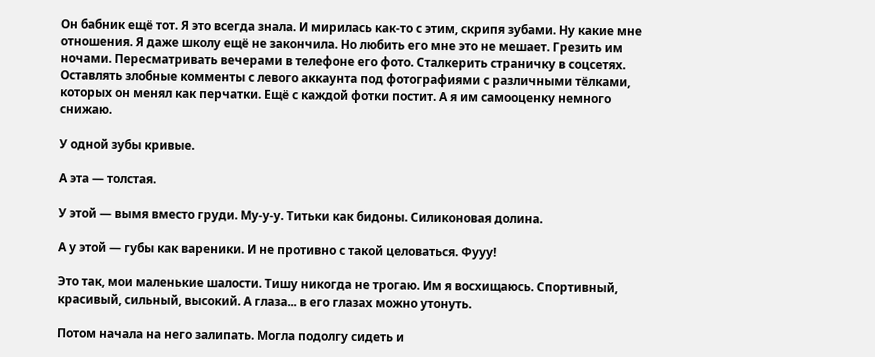Он бабник ещё тот. Я это всегда знала. И мирилась как-то с этим, скрипя зубами. Ну какие мне отношения. Я даже школу ещё не закончила. Но любить его мне это не мешает. Грезить им ночами. Пересматривать вечерами в телефоне его фото. Сталкерить страничку в соцсетях. Оставлять злобные комменты с левого аккаунта под фотографиями с различными тёлками, которых он менял как перчатки. Ещё с каждой фотки постит. А я им самооценку немного снижаю.

У одной зубы кривые.

А эта — толстая.

У этой — вымя вместо груди. Му-у-у. Титьки как бидоны. Силиконовая долина.

А у этой — губы как вареники. И не противно с такой целоваться. Фууу!

Это так, мои маленькие шалости. Тишу никогда не трогаю. Им я восхищаюсь. Спортивный, красивый, сильный, высокий. А глаза... в его глазах можно утонуть.

Потом начала на него залипать. Могла подолгу сидеть и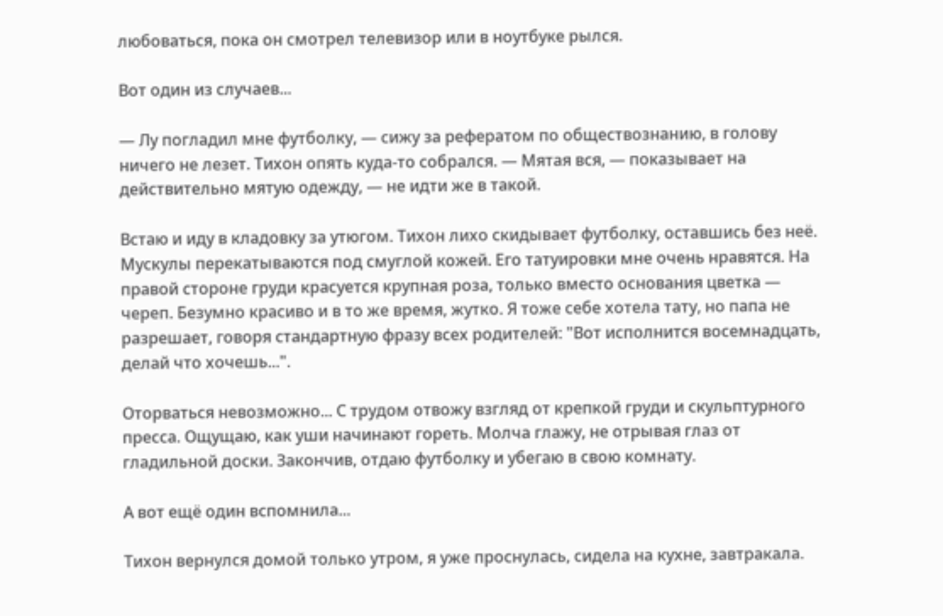любоваться, пока он смотрел телевизор или в ноутбуке рылся.

Вот один из случаев...

— Лу погладил мне футболку, — сижу за рефератом по обществознанию, в голову ничего не лезет. Тихон опять куда-то собрался. — Мятая вся, — показывает на действительно мятую одежду, — не идти же в такой.

Встаю и иду в кладовку за утюгом. Тихон лихо скидывает футболку, оставшись без неё. Мускулы перекатываются под смуглой кожей. Его татуировки мне очень нравятся. На правой стороне груди красуется крупная роза, только вместо основания цветка — череп. Безумно красиво и в то же время, жутко. Я тоже себе хотела тату, но папа не разрешает, говоря стандартную фразу всех родителей: "Вот исполнится восемнадцать, делай что хочешь...".

Оторваться невозможно... С трудом отвожу взгляд от крепкой груди и скульптурного пресса. Ощущаю, как уши начинают гореть. Молча глажу, не отрывая глаз от гладильной доски. Закончив, отдаю футболку и убегаю в свою комнату.

А вот ещё один вспомнила...

Тихон вернулся домой только утром, я уже проснулась, сидела на кухне, завтракала.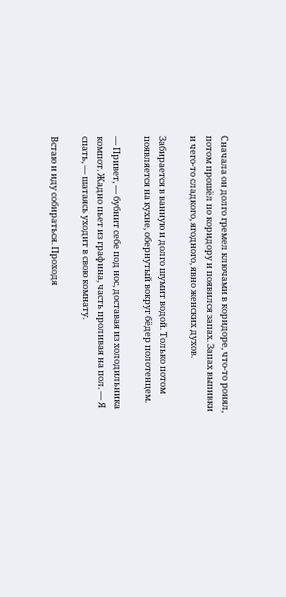Сначала он долго гремел ключами в коридоре, что-то ронял, потом прошёл по коридору и появился запах. Запах выпивки и чего-то сладкого, ягодного, явно женских духов.

Забирается в ванную и долго шумит водой. Только потом появляется на кухне, обернутый вокруг бёдер полотенцем.

— Привет, — бубнит себе под нос, доставая из холодильника компот. Жадно пьет из графина, часть проливая на пол. — Я спать, — шатаясь уходит в свою комнату.

Встаю и иду собираться. Проходя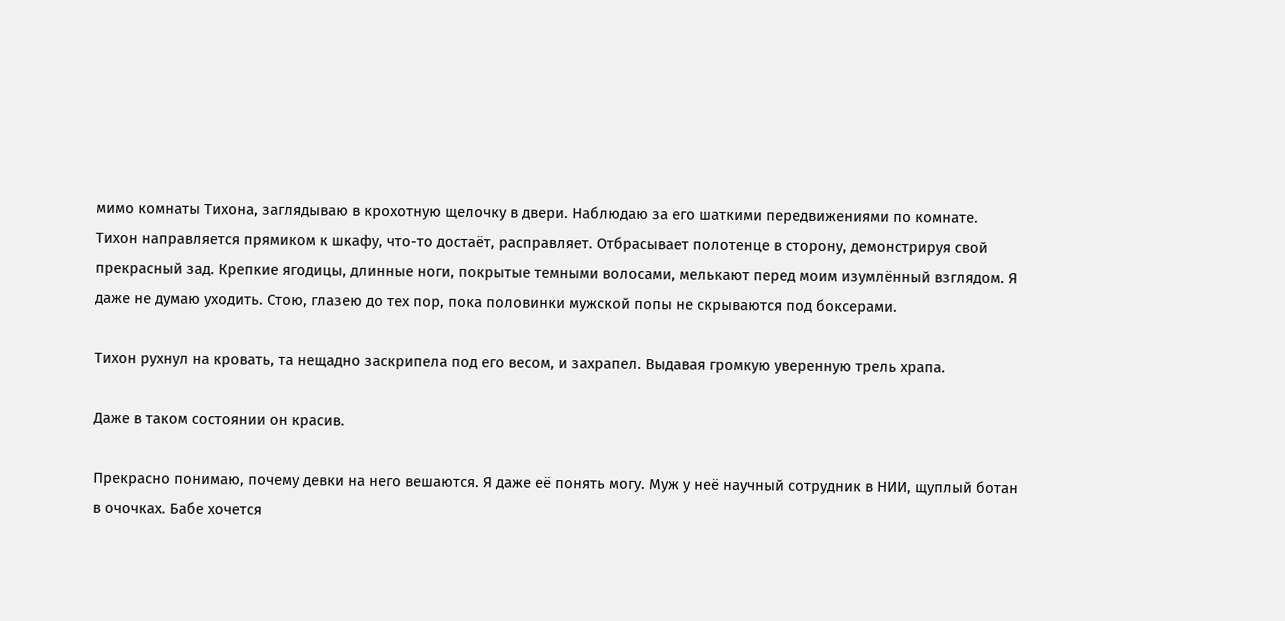мимо комнаты Тихона, заглядываю в крохотную щелочку в двери. Наблюдаю за его шаткими передвижениями по комнате. Тихон направляется прямиком к шкафу, что-то достаёт, расправляет. Отбрасывает полотенце в сторону, демонстрируя свой прекрасный зад. Крепкие ягодицы, длинные ноги, покрытые темными волосами, мелькают перед моим изумлённый взглядом. Я даже не думаю уходить. Стою, глазею до тех пор, пока половинки мужской попы не скрываются под боксерами.

Тихон рухнул на кровать, та нещадно заскрипела под его весом, и захрапел. Выдавая громкую уверенную трель храпа.

Даже в таком состоянии он красив.

Прекрасно понимаю, почему девки на него вешаются. Я даже её понять могу. Муж у неё научный сотрудник в НИИ, щуплый ботан в очочках. Бабе хочется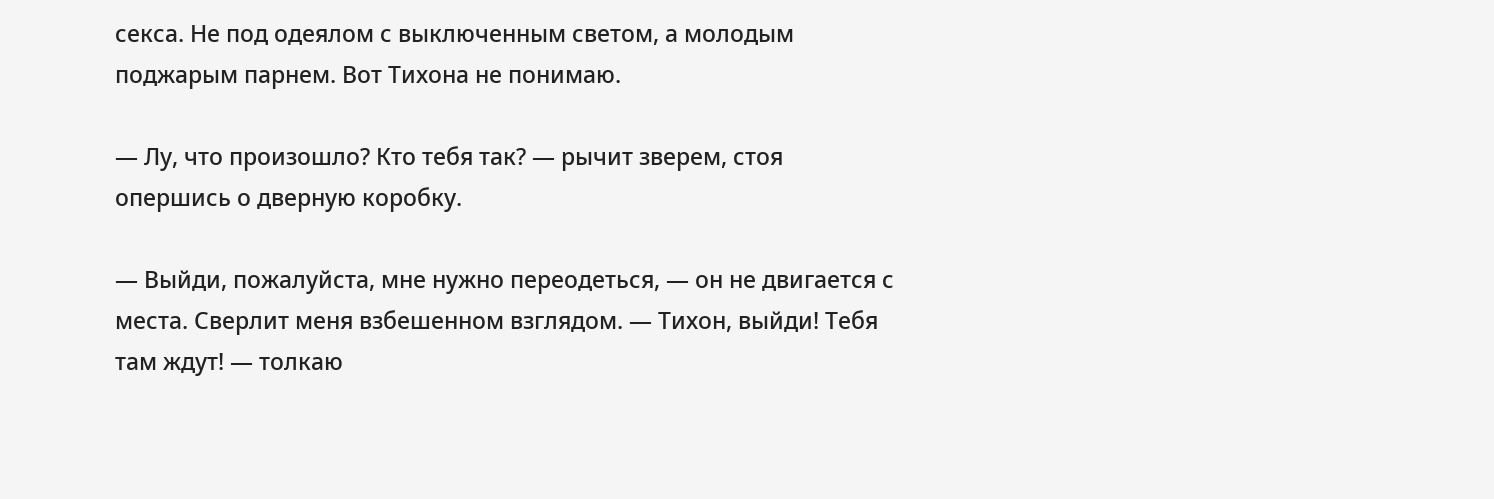секса. Не под одеялом с выключенным светом, а молодым поджарым парнем. Вот Тихона не понимаю.

— Лу, что произошло? Кто тебя так? — рычит зверем, стоя опершись о дверную коробку.

— Выйди, пожалуйста, мне нужно переодеться, — он не двигается с места. Сверлит меня взбешенном взглядом. — Тихон, выйди! Тебя там ждут! — толкаю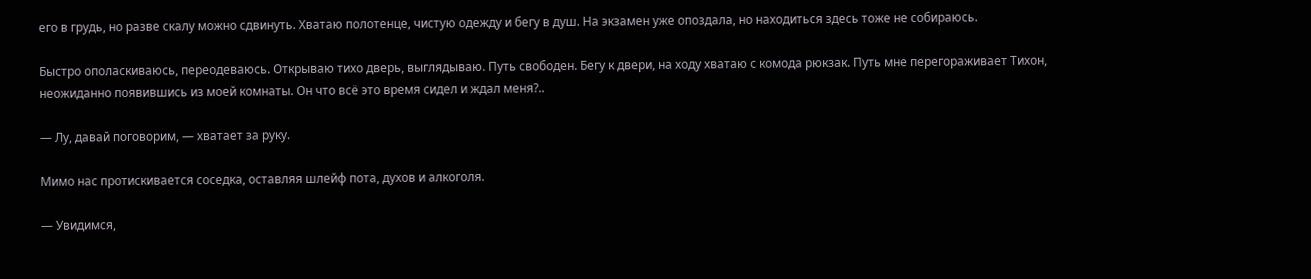его в грудь, но разве скалу можно сдвинуть. Хватаю полотенце, чистую одежду и бегу в душ. На экзамен уже опоздала, но находиться здесь тоже не собираюсь.

Быстро ополаскиваюсь, переодеваюсь. Открываю тихо дверь, выглядываю. Путь свободен. Бегу к двери, на ходу хватаю с комода рюкзак. Путь мне перегораживает Тихон, неожиданно появившись из моей комнаты. Он что всё это время сидел и ждал меня?..

— Лу, давай поговорим, — хватает за руку.

Мимо нас протискивается соседка, оставляя шлейф пота, духов и алкоголя.

— Увидимся,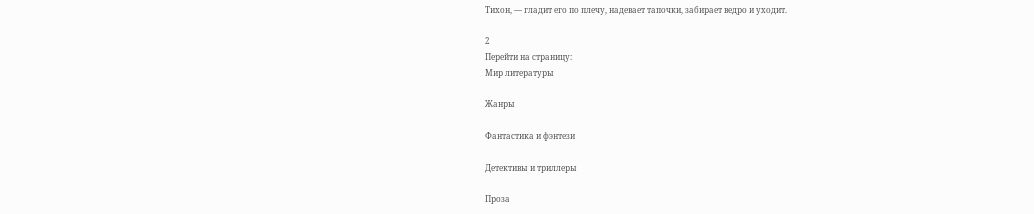Тихон, — гладит его по плечу, надевает тапочки, забирает ведро и уходит.

2
Перейти на страницу:
Мир литературы

Жанры

Фантастика и фэнтези

Детективы и триллеры

Проза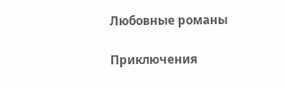Любовные романы

Приключения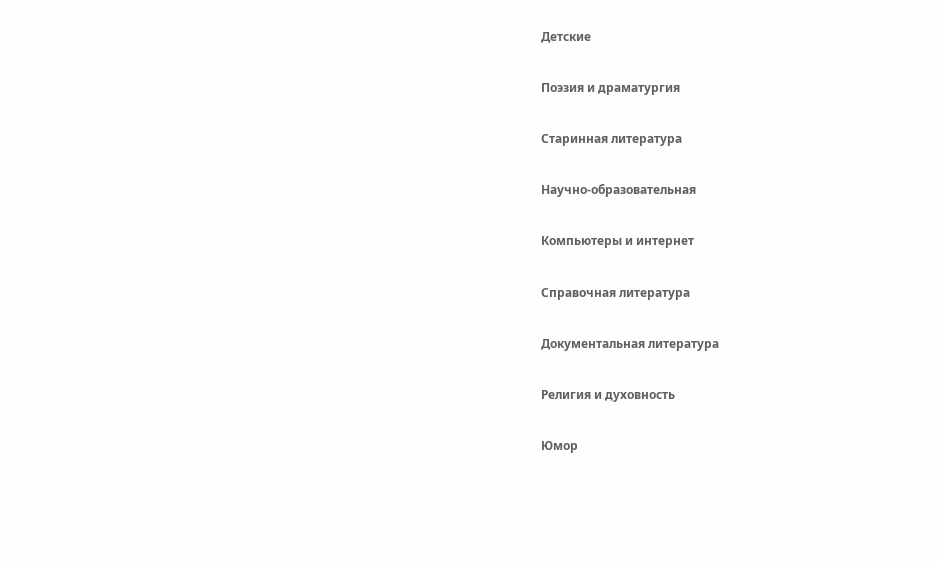Детские

Поэзия и драматургия

Старинная литература

Научно-образовательная

Компьютеры и интернет

Справочная литература

Документальная литература

Религия и духовность

Юмор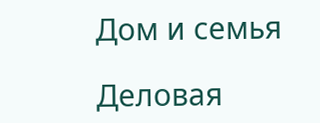Дом и семья

Деловая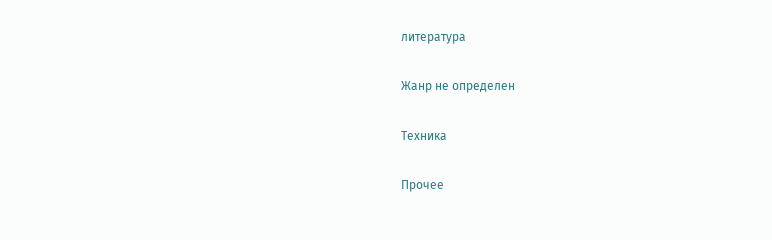литература

Жанр не определен

Техника

Прочее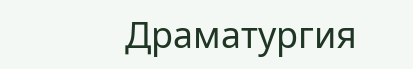Драматургия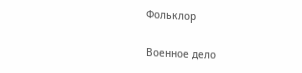Фольклор

Военное дело